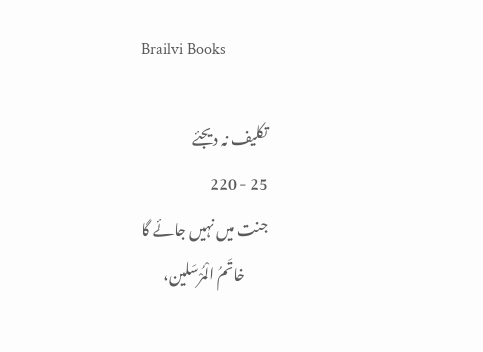Brailvi Books

تکلیف نہ دیجئے
25 - 220
جنت میں نہیں جائے گا
        خاتَمُ الْمُرْسَلین،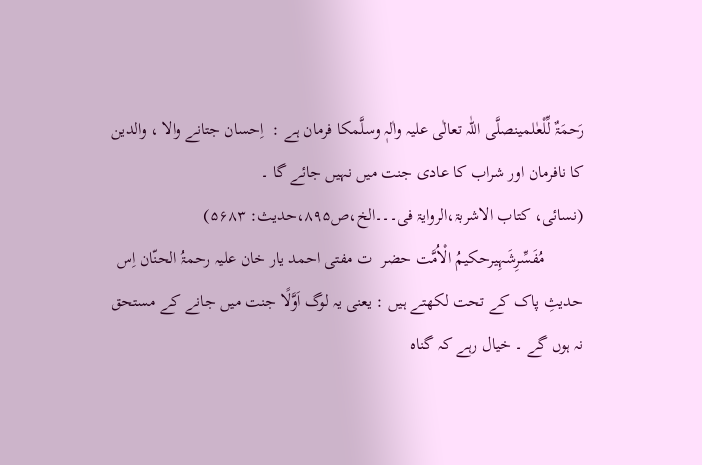رَحمَۃٌ لِّلْعٰلمینصلَّی اللّٰہ تعالٰی علیہ واٰلہٖ وسلَّمکا فرمان ہے :  اِحسان جتانے والا ، والدین کا نافرمان اور شراب کا عادی جنت میں نہیں جائے گا ۔
(نسائی، کتاب الاشربۃ،الروایۃ فی۔۔۔الخ،ص۸۹۵،حدیث: ۵۶۸۳)
         مُفَسِّرِشَہِیرحکیمُ الْاُمَّت حضر  ت مفتی احمد یار خان علیہ رحمۃُ الحنّان اِس حدیثِ پاک کے تحت لکھتے ہیں : یعنی یہ لوگ اَوَّلًا جنت میں جانے کے مستحق نہ ہوں گے ۔ خیال رہے کہ گناہ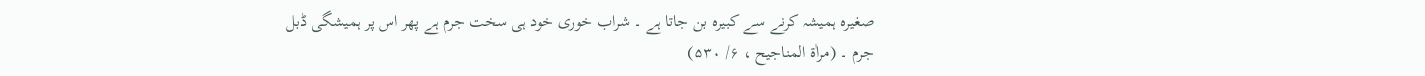صغیرہ ہمیشہ کرنے سے کبیرہ بن جاتا ہے ۔ شراب خوری خود ہی سخت جرم ہے پھر اس پر ہمیشگی ڈبل جرم ۔ (مراٰۃ المناجیح ، ۶/ ۵۳۰)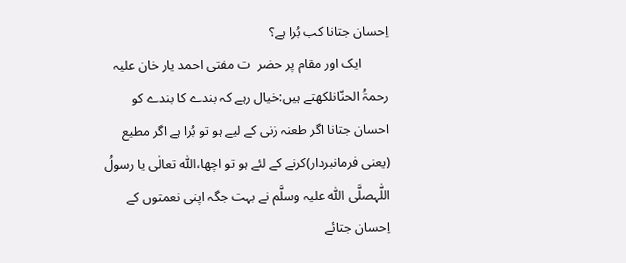اِحسان جتانا کب بُرا ہے؟
        ایک اور مقام پر حضر  ت مفتی احمد یار خان علیہ رحمۃُ الحنّانلکھتے ہیں:خیال رہے کہ بندے کا بندے کو احسان جتانا اگر طعنہ زنی کے لیے ہو تو بُرا ہے اگر مطیع (یعنی فرمانبردار)کرنے کے لئے ہو تو اچھا،اللّٰہ تعالٰی یا رسولُ اللّٰہصلَّی اللّٰہ علیہ وسلَّم نے بہت جگہ اپنی نعمتوں کے اِحسان جتائے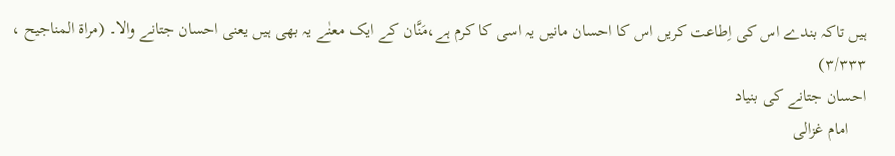ہیں تاکہ بندے اس کی اِطاعت کریں اس کا احسان مانیں یہ اسی کا کرم ہے،مَنَّان کے ایک معنٰے یہ بھی ہیں یعنی احسان جتانے والا۔ (مراۃ المناجیح ، ۳/۳۳۳)
احسان جتانے کی بنیاد
    امام غزالی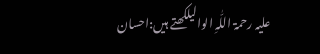علیہ رحمۃ اللّٰہِ الوالیلکھتے ہیں:احسان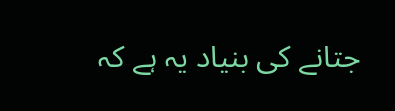جتانے کی بنیاد یہ ہے کہ